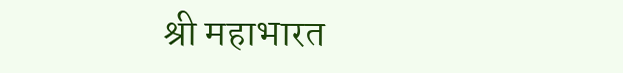श्री महाभारत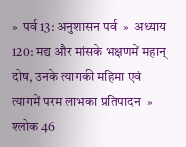»  पर्व 13: अनुशासन पर्व  »  अध्याय 120: मद्य और मांसके भक्षणमें महान् दोष, उनके त्यागकी महिमा एवं त्यागमें परम लाभका प्रतिपादन  »  श्लोक 46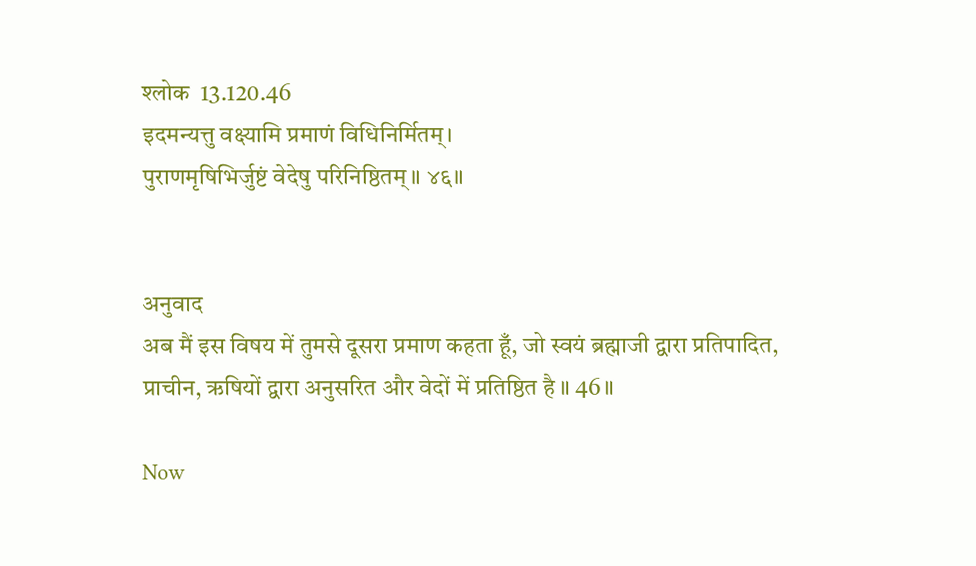श्लोक  13.120.46
इदमन्यत्तु वक्ष्यामि प्रमाणं विधिनिर्मितम्।
पुराणमृषिभिर्जुष्टं वेदेषु परिनिष्ठितम्॥ ४६॥


अनुवाद
अब मैं इस विषय में तुमसे दूसरा प्रमाण कहता हूँ, जो स्वयं ब्रह्माजी द्वारा प्रतिपादित, प्राचीन, ऋषियों द्वारा अनुसरित और वेदों में प्रतिष्ठित है ॥ 46॥

Now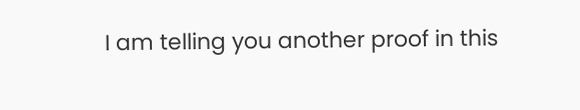I am telling you another proof in this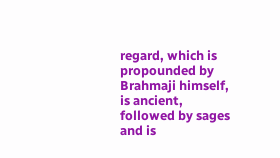regard, which is propounded by Brahmaji himself, is ancient, followed by sages and is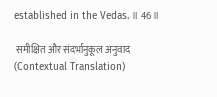established in the Vedas. ॥ 46॥

 समीक्षित और संदर्भानुकूल अनुवाद (Contextual Translation)